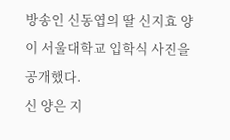방송인 신동엽의 딸 신지효 양이 서울대학교 입학식 사진을 공개했다.
신 양은 지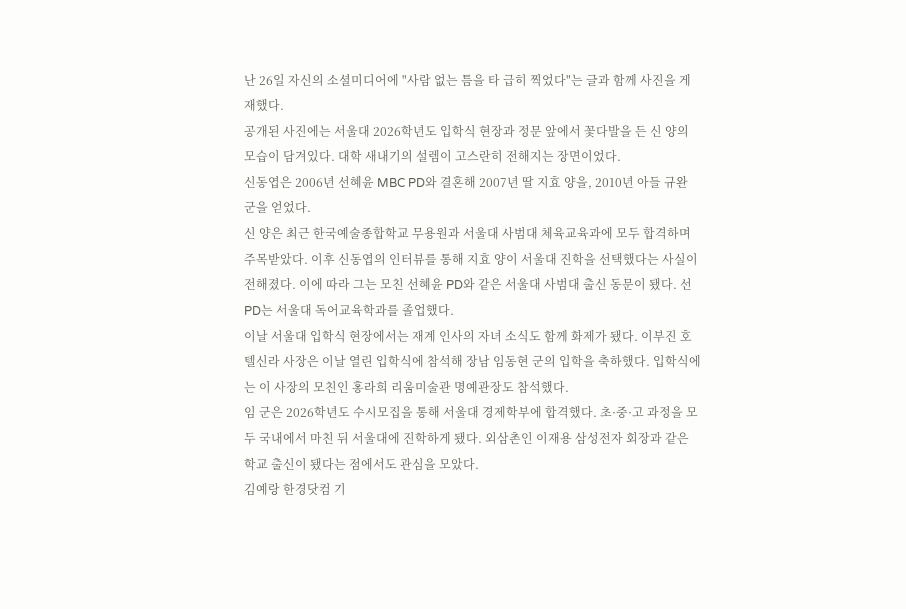난 26일 자신의 소셜미디어에 "사람 없는 틈을 타 급히 찍었다"는 글과 함께 사진을 게재했다.
공개된 사진에는 서울대 2026학년도 입학식 현장과 정문 앞에서 꽃다발을 든 신 양의 모습이 담겨있다. 대학 새내기의 설렘이 고스란히 전해지는 장면이었다.
신동엽은 2006년 선혜윤 MBC PD와 결혼해 2007년 딸 지효 양을, 2010년 아들 규완 군을 얻었다.
신 양은 최근 한국예술종합학교 무용원과 서울대 사범대 체육교육과에 모두 합격하며 주목받았다. 이후 신동엽의 인터뷰를 통해 지효 양이 서울대 진학을 선택했다는 사실이 전해졌다. 이에 따라 그는 모친 선혜윤 PD와 같은 서울대 사범대 출신 동문이 됐다. 선 PD는 서울대 독어교육학과를 졸업했다.
이날 서울대 입학식 현장에서는 재계 인사의 자녀 소식도 함께 화제가 됐다. 이부진 호텔신라 사장은 이날 열린 입학식에 참석해 장남 임동현 군의 입학을 축하했다. 입학식에는 이 사장의 모친인 홍라희 리움미술관 명예관장도 참석했다.
임 군은 2026학년도 수시모집을 통해 서울대 경제학부에 합격했다. 초·중·고 과정을 모두 국내에서 마친 뒤 서울대에 진학하게 됐다. 외삼촌인 이재용 삼성전자 회장과 같은 학교 출신이 됐다는 점에서도 관심을 모았다.
김예랑 한경닷컴 기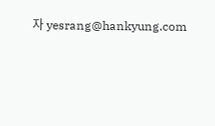자 yesrang@hankyung.com